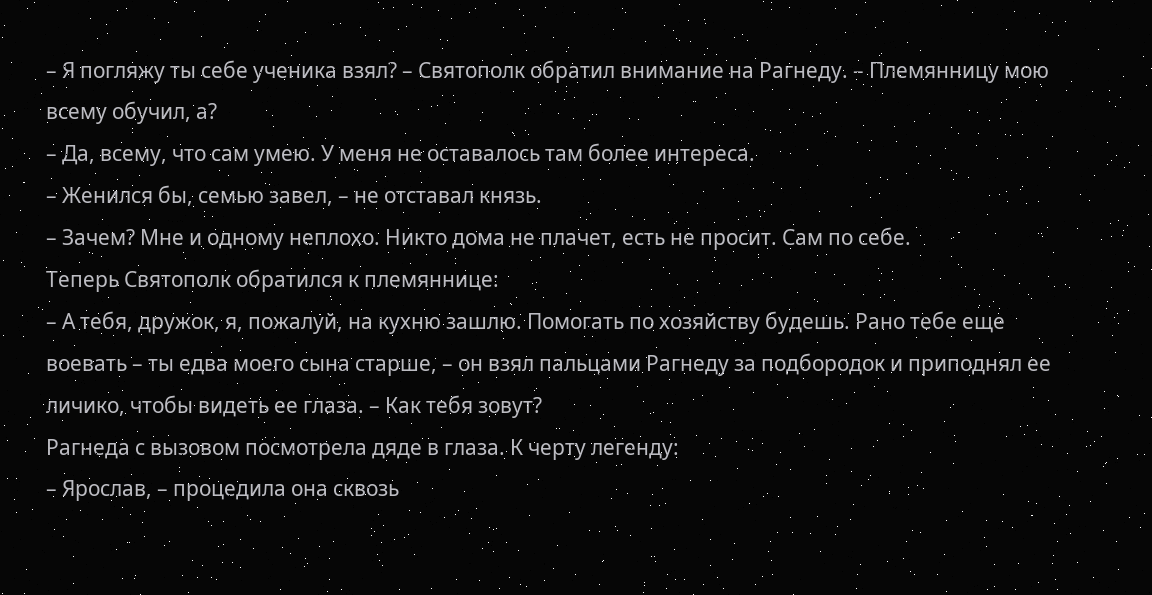– Я погляжу ты себе ученика взял? – Святополк обратил внимание на Рагнеду. – Племянницу мою всему обучил, а?
– Да, всему, что сам умею. У меня не оставалось там более интереса.
– Женился бы, семью завел, – не отставал князь.
– Зачем? Мне и одному неплохо. Никто дома не плачет, есть не просит. Сам по себе.
Теперь Святополк обратился к племяннице:
– А тебя, дружок, я, пожалуй, на кухню зашлю. Помогать по хозяйству будешь. Рано тебе еще воевать – ты едва моего сына старше, – он взял пальцами Рагнеду за подбородок и приподнял ее личико, чтобы видеть ее глаза. – Как тебя зовут?
Рагнеда с вызовом посмотрела дяде в глаза. К черту легенду:
– Ярослав, – процедила она сквозь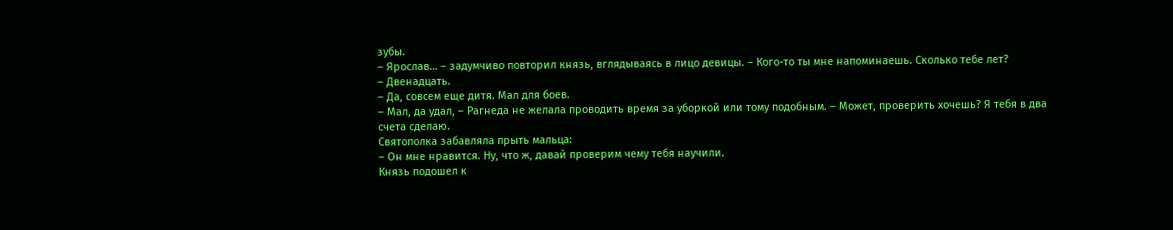зубы.
– Ярослав… – задумчиво повторил князь, вглядываясь в лицо девицы. – Кого-то ты мне напоминаешь. Сколько тебе лет?
– Двенадцать.
– Да, совсем еще дитя. Мал для боев.
– Мал, да удал, – Рагнеда не желала проводить время за уборкой или тому подобным. – Может, проверить хочешь? Я тебя в два счета сделаю.
Святополка забавляла прыть мальца:
– Он мне нравится. Ну, что ж, давай проверим чему тебя научили.
Князь подошел к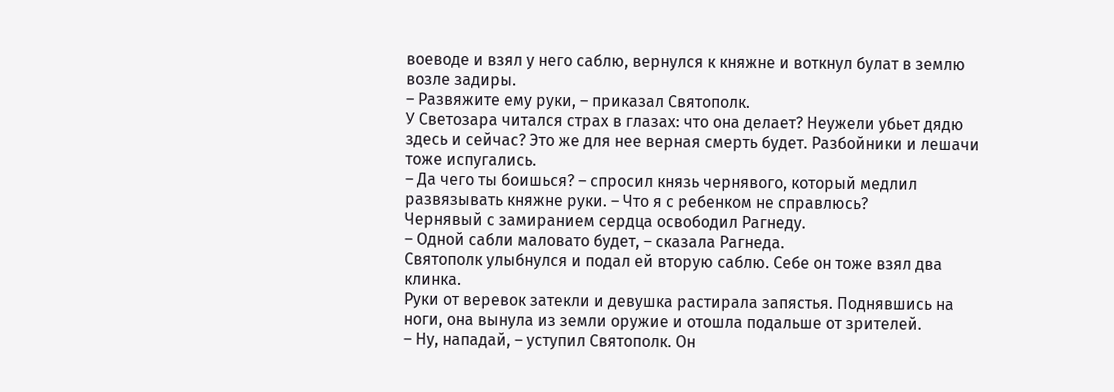воеводе и взял у него саблю, вернулся к княжне и воткнул булат в землю возле задиры.
– Развяжите ему руки, – приказал Святополк.
У Светозара читался страх в глазах: что она делает? Неужели убьет дядю здесь и сейчас? Это же для нее верная смерть будет. Разбойники и лешачи тоже испугались.
– Да чего ты боишься? – спросил князь чернявого, который медлил развязывать княжне руки. – Что я с ребенком не справлюсь?
Чернявый с замиранием сердца освободил Рагнеду.
– Одной сабли маловато будет, – сказала Рагнеда.
Святополк улыбнулся и подал ей вторую саблю. Себе он тоже взял два клинка.
Руки от веревок затекли и девушка растирала запястья. Поднявшись на ноги, она вынула из земли оружие и отошла подальше от зрителей.
– Ну, нападай, – уступил Святополк. Он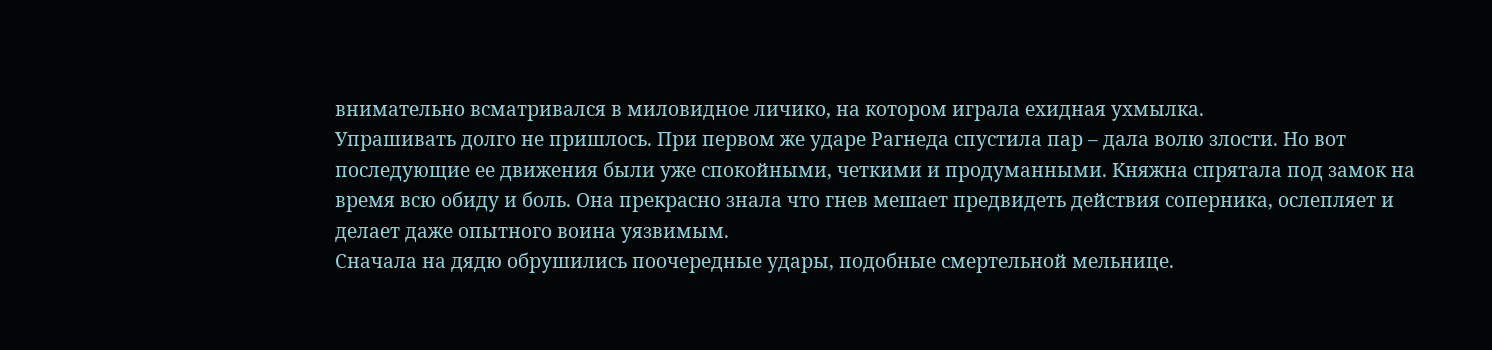внимательно всматривался в миловидное личико, на котором играла ехидная ухмылка.
Упрашивать долго не пришлось. При первом же ударе Рагнеда спустила пар – дала волю злости. Но вот последующие ее движения были уже спокойными, четкими и продуманными. Княжна спрятала под замок на время всю обиду и боль. Она прекрасно знала что гнев мешает предвидеть действия соперника, ослепляет и делает даже опытного воина уязвимым.
Сначала на дядю обрушились поочередные удары, подобные смертельной мельнице.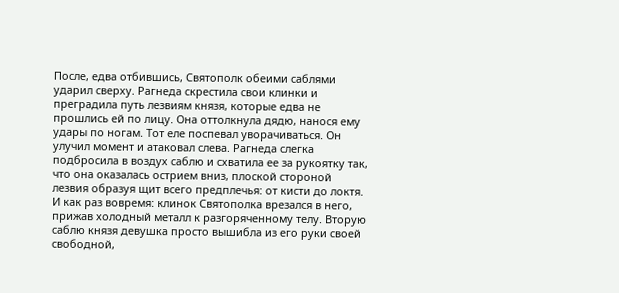После, едва отбившись, Святополк обеими саблями ударил сверху. Рагнеда скрестила свои клинки и преградила путь лезвиям князя, которые едва не прошлись ей по лицу. Она оттолкнула дядю, нанося ему удары по ногам. Тот еле поспевал уворачиваться. Он улучил момент и атаковал слева. Рагнеда слегка подбросила в воздух саблю и схватила ее за рукоятку так, что она оказалась острием вниз, плоской стороной лезвия образуя щит всего предплечья: от кисти до локтя. И как раз вовремя: клинок Святополка врезался в него, прижав холодный металл к разгоряченному телу. Вторую саблю князя девушка просто вышибла из его руки своей свободной,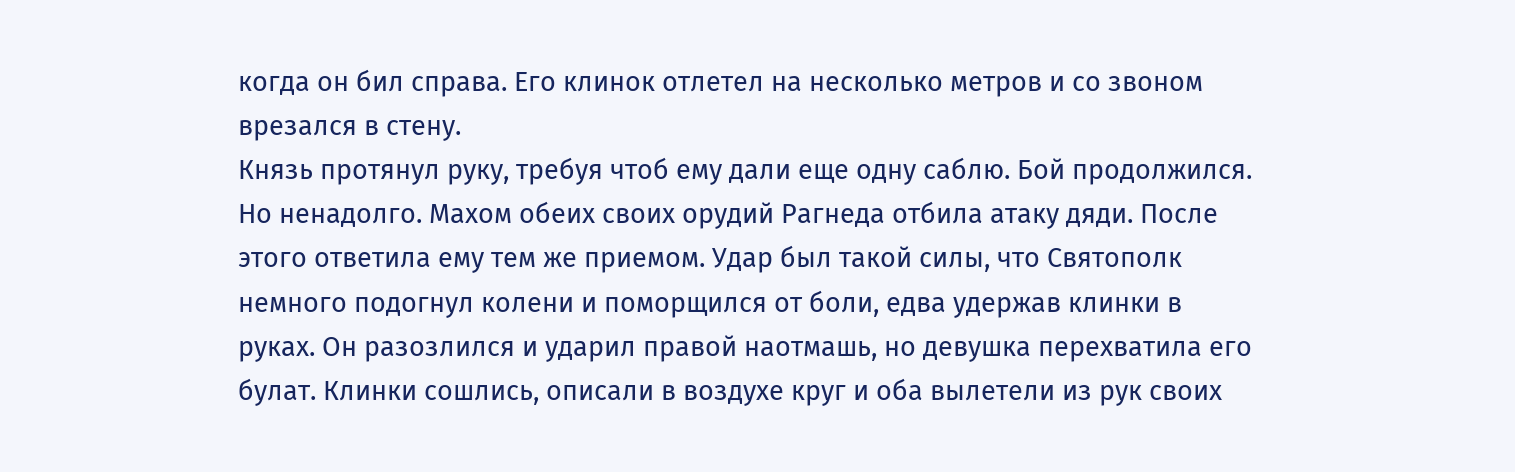когда он бил справа. Его клинок отлетел на несколько метров и со звоном врезался в стену.
Князь протянул руку, требуя чтоб ему дали еще одну саблю. Бой продолжился. Но ненадолго. Махом обеих своих орудий Рагнеда отбила атаку дяди. После этого ответила ему тем же приемом. Удар был такой силы, что Святополк немного подогнул колени и поморщился от боли, едва удержав клинки в руках. Он разозлился и ударил правой наотмашь, но девушка перехватила его булат. Клинки сошлись, описали в воздухе круг и оба вылетели из рук своих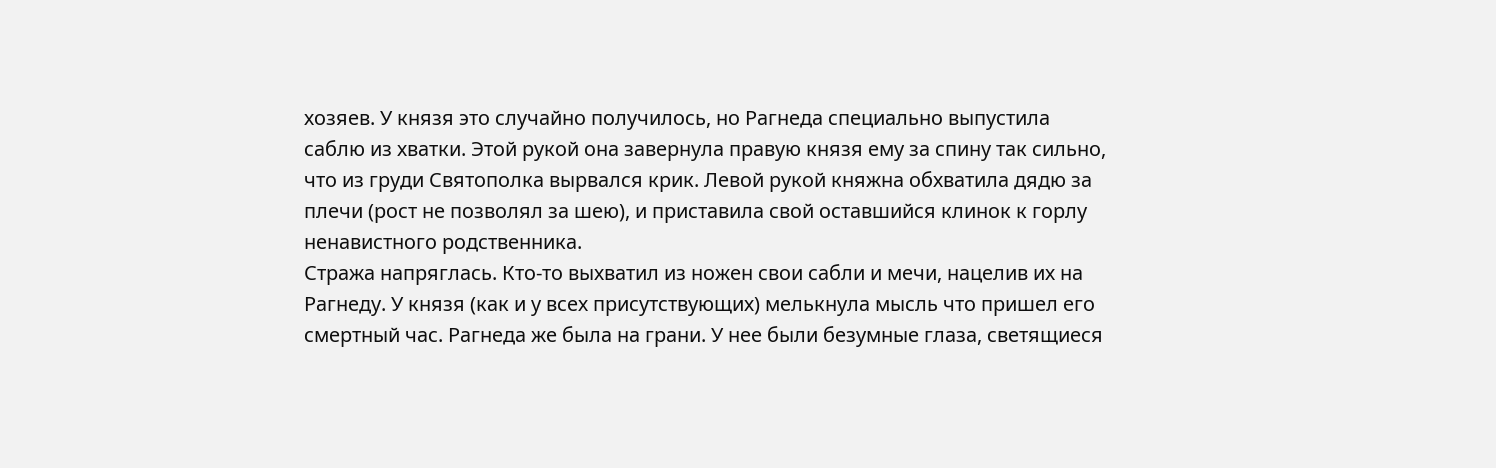хозяев. У князя это случайно получилось, но Рагнеда специально выпустила саблю из хватки. Этой рукой она завернула правую князя ему за спину так сильно, что из груди Святополка вырвался крик. Левой рукой княжна обхватила дядю за плечи (рост не позволял за шею), и приставила свой оставшийся клинок к горлу ненавистного родственника.
Стража напряглась. Кто-то выхватил из ножен свои сабли и мечи, нацелив их на Рагнеду. У князя (как и у всех присутствующих) мелькнула мысль что пришел его смертный час. Рагнеда же была на грани. У нее были безумные глаза, светящиеся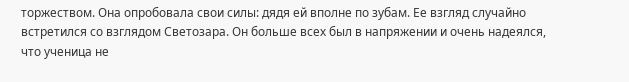торжеством. Она опробовала свои силы: дядя ей вполне по зубам. Ее взгляд случайно встретился со взглядом Светозара. Он больше всех был в напряжении и очень надеялся, что ученица не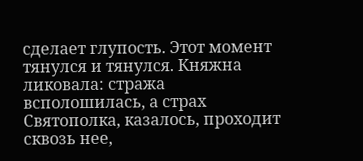сделает глупость. Этот момент тянулся и тянулся. Княжна ликовала: стража всполошилась, а страх Святополка, казалось, проходит сквозь нее,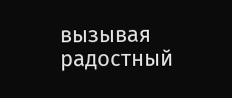вызывая радостный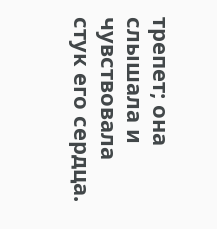трепет; она слышала и чувствовала стук его сердца.